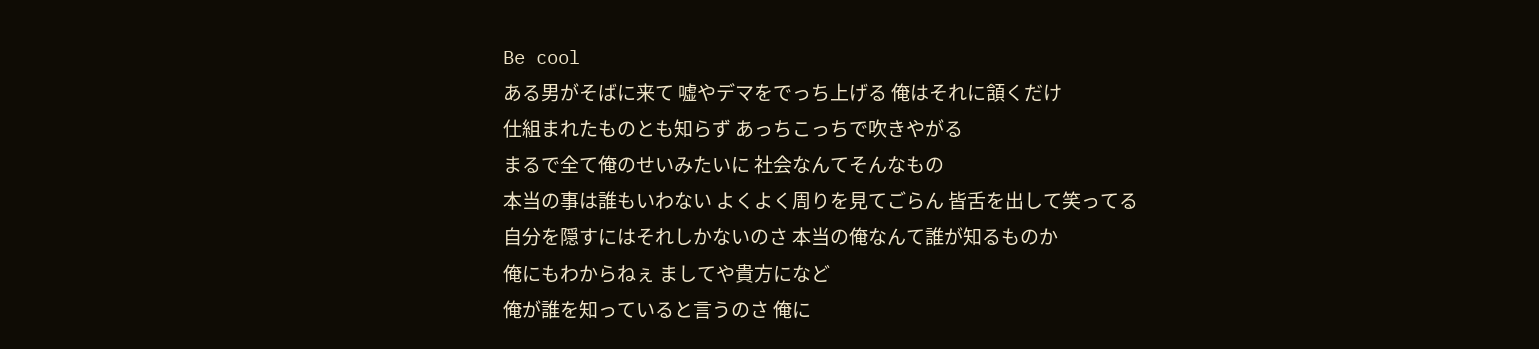Be cool
ある男がそばに来て 嘘やデマをでっち上げる 俺はそれに頷くだけ
仕組まれたものとも知らず あっちこっちで吹きやがる
まるで全て俺のせいみたいに 社会なんてそんなもの
本当の事は誰もいわない よくよく周りを見てごらん 皆舌を出して笑ってる
自分を隠すにはそれしかないのさ 本当の俺なんて誰が知るものか
俺にもわからねぇ ましてや貴方になど
俺が誰を知っていると言うのさ 俺に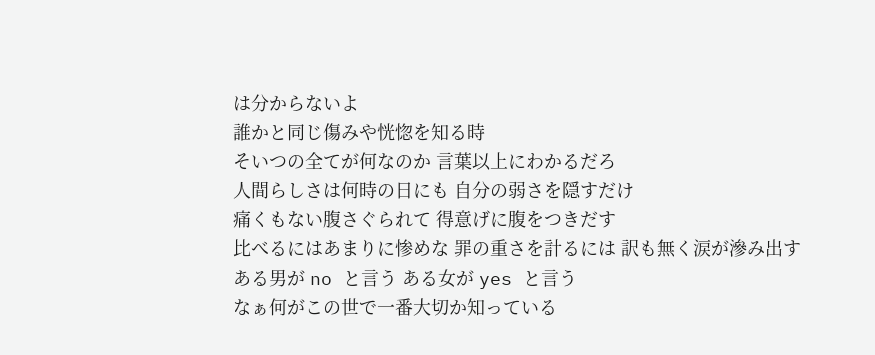は分からないよ
誰かと同じ傷みや恍惚を知る時
そいつの全てが何なのか 言葉以上にわかるだろ
人間らしさは何時の日にも 自分の弱さを隠すだけ
痛くもない腹さぐられて 得意げに腹をつきだす
比べるにはあまりに惨めな 罪の重さを計るには 訳も無く涙が滲み出す
ある男が no と言う ある女が yes と言う
なぁ何がこの世で一番大切か知っている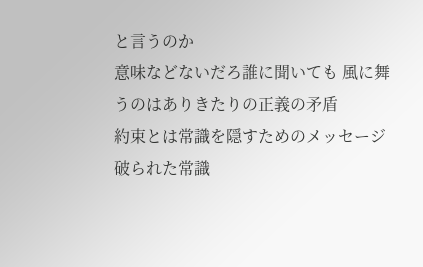と言うのか
意味などないだろ誰に聞いても 風に舞うのはありきたりの正義の矛盾
約束とは常識を隠すためのメッセージ
破られた常識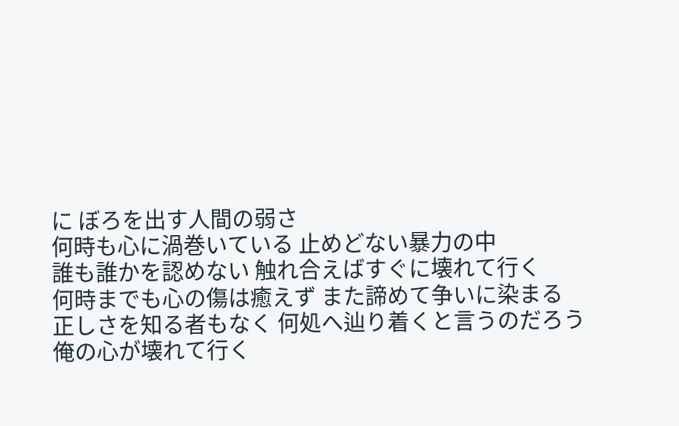に ぼろを出す人間の弱さ
何時も心に渦巻いている 止めどない暴力の中
誰も誰かを認めない 触れ合えばすぐに壊れて行く
何時までも心の傷は癒えず また諦めて争いに染まる
正しさを知る者もなく 何処へ辿り着くと言うのだろう
俺の心が壊れて行く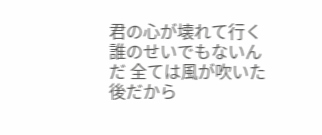君の心が壊れて行く
誰のせいでもないんだ 全ては風が吹いた後だから